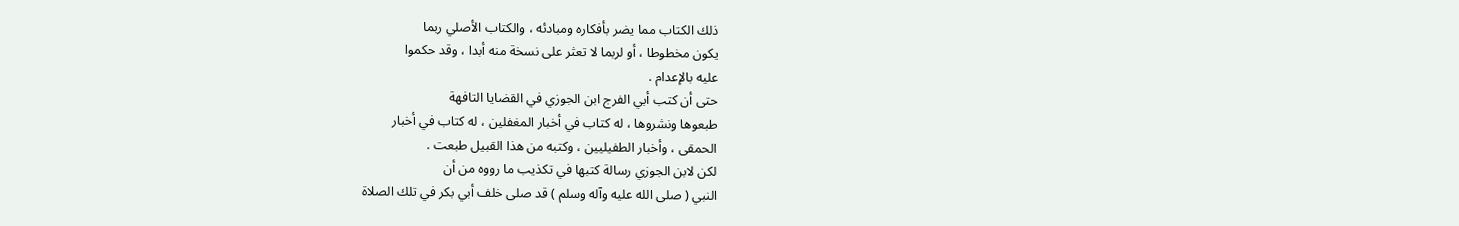ذلك الكتاب مما يضر بأفكاره ومبادئه ، والكتاب الأصلي ربما
يكون مخطوطا ، أو لربما لا تعثر على نسخة منه أبدا ، وقد حكموا
عليه بالإعدام .
حتى أن كتب أبي الفرج ابن الجوزي في القضايا التافهة
طبعوها ونشروها ، له كتاب في أخبار المغفلين ، له كتاب في أخبار
الحمقى ، وأخبار الطفيليين ، وكتبه من هذا القبيل طبعت .
لكن لابن الجوزي رسالة كتبها في تكذيب ما رووه من أن
النبي ( صلى الله عليه وآله وسلم ) قد صلى خلف أبي بكر في تلك الصلاة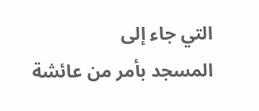التي جاء إلى
المسجد بأمر من عائشة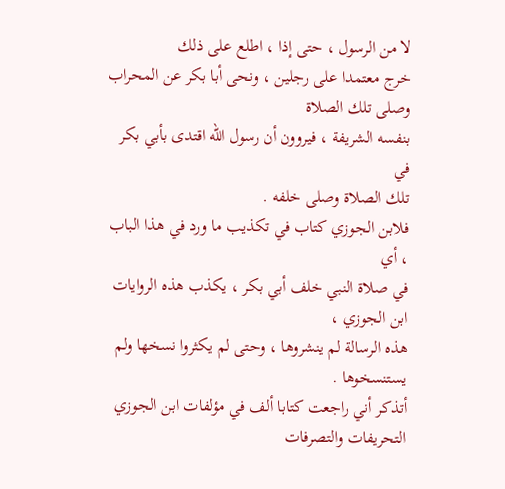لا من الرسول ، حتى إذا ، اطلع على ذلك
خرج معتمدا على رجلين ، ونحى أبا بكر عن المحراب وصلى تلك الصلاة
بنفسه الشريفة ، فيروون أن رسول الله اقتدى بأبي بكر في
تلك الصلاة وصلى خلفه .
فلابن الجوزي كتاب في تكذيب ما ورد في هذا الباب ، أي
في صلاة النبي خلف أبي بكر ، يكذب هذه الروايات ابن الجوزي ،
هذه الرسالة لم ينشروها ، وحتى لم يكثروا نسخها ولم
يستنسخوها .
أتذكر أني راجعت كتابا ألف في مؤلفات ابن الجوزي
التحريفات والتصرفات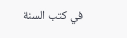في كتب السنة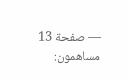— صفحة 13
مساهمون: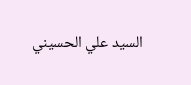السيد علي الحسيني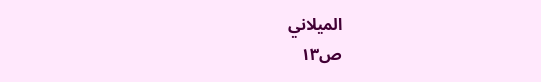الميلاني
ص١٣